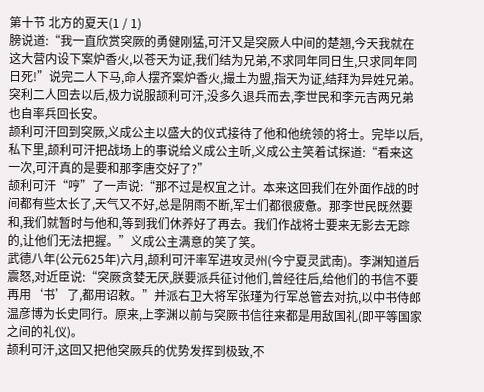第十节 北方的夏天(1 / 1)
膀说道:“我一直欣赏突厥的勇健刚猛,可汗又是突厥人中间的楚翘,今天我就在这大营内设下案炉香火,以苍天为证,我们结为兄弟,不求同年同日生,只求同年同日死!”说完二人下马,命人摆齐案炉香火,撮土为盟,指天为证,结拜为异姓兄弟。
突利二人回去以后,极力说服颉利可汗,没多久退兵而去,李世民和李元吉两兄弟也自率兵回长安。
颉利可汗回到突厥,义成公主以盛大的仪式接待了他和他统领的将士。完毕以后,私下里,颉利可汗把战场上的事说给义成公主听,义成公主笑着试探道:“看来这一次,可汗真的是要和那李唐交好了?”
颉利可汗“哼”了一声说:“那不过是权宜之计。本来这回我们在外面作战的时间都有些太长了,天气又不好,总是阴雨不断,军士们都很疲惫。那李世民既然要和,我们就暂时与他和,等到我们休养好了再去。我们作战将士要来无影去无踪的,让他们无法把握。”义成公主满意的笑了笑。
武德八年(公元625年)六月,颉利可汗率军进攻灵州(今宁夏灵武南)。李渊知道后震怒,对近臣说:“突厥贪婪无厌,朕要派兵征讨他们,曾经往后,给他们的书信不要再用‘书’了,都用诏敕。”并派右卫大将军张瑾为行军总管去对抗,以中书侍郎温彦博为长史同行。原来,上李渊以前与突厥书信往来都是用敌国礼(即平等国家之间的礼仪)。
颉利可汗,这回又把他突厥兵的优势发挥到极致,不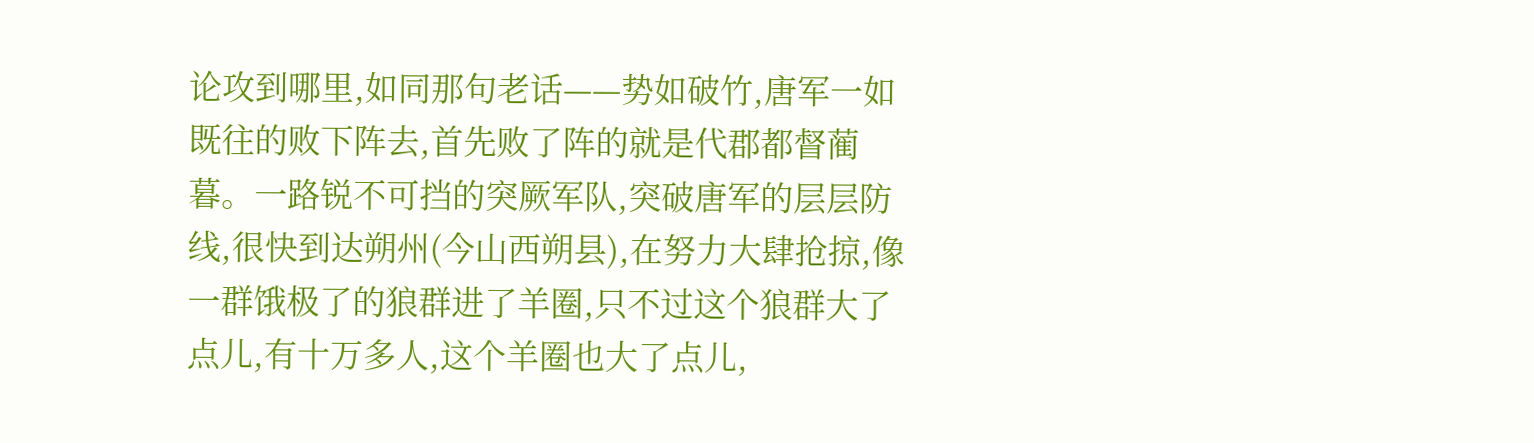论攻到哪里,如同那句老话——势如破竹,唐军一如既往的败下阵去,首先败了阵的就是代郡都督蔺暮。一路锐不可挡的突厥军队,突破唐军的层层防线,很快到达朔州(今山西朔县),在努力大肆抢掠,像一群饿极了的狼群进了羊圈,只不过这个狼群大了点儿,有十万多人,这个羊圈也大了点儿,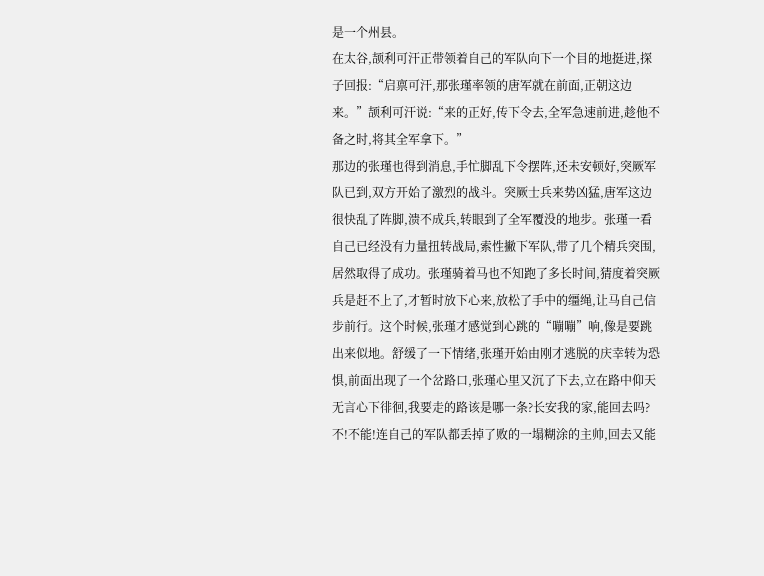是一个州县。
在太谷,颉利可汗正带领着自己的军队向下一个目的地挺进,探子回报:“启禀可汗,那张瑾率领的唐军就在前面,正朝这边来。”颉利可汗说:“来的正好,传下令去,全军急速前进,趁他不备之时,将其全军拿下。”
那边的张瑾也得到消息,手忙脚乱下令摆阵,还未安顿好,突厥军队已到,双方开始了激烈的战斗。突厥士兵来势凶猛,唐军这边很快乱了阵脚,溃不成兵,转眼到了全军覆没的地步。张瑾一看自己已经没有力量扭转战局,索性撇下军队,带了几个精兵突围,居然取得了成功。张瑾骑着马也不知跑了多长时间,猜度着突厥兵是赶不上了,才暂时放下心来,放松了手中的缰绳,让马自己信步前行。这个时候,张瑾才感觉到心跳的“嘣嘣”响,像是要跳出来似地。舒缓了一下情绪,张瑾开始由刚才逃脱的庆幸转为恐惧,前面出现了一个岔路口,张瑾心里又沉了下去,立在路中仰天无言心下徘徊,我要走的路该是哪一条?长安我的家,能回去吗?不!不能!连自己的军队都丢掉了败的一塌糊涂的主帅,回去又能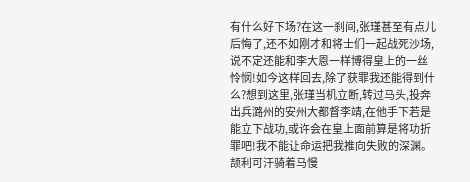有什么好下场?在这一刹间,张瑾甚至有点儿后悔了,还不如刚才和将士们一起战死沙场,说不定还能和李大恩一样博得皇上的一丝怜悯!如今这样回去,除了获罪我还能得到什么?想到这里,张瑾当机立断,转过马头,投奔出兵潞州的安州大都督李靖,在他手下若是能立下战功,或许会在皇上面前算是将功折罪吧!我不能让命运把我推向失败的深渊。
颉利可汗骑着马慢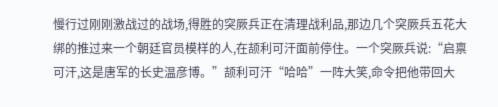慢行过刚刚激战过的战场,得胜的突厥兵正在清理战利品,那边几个突厥兵五花大绑的推过来一个朝廷官员模样的人,在颉利可汗面前停住。一个突厥兵说:“启禀可汗,这是唐军的长史温彦博。”颉利可汗“哈哈”一阵大笑,命令把他带回大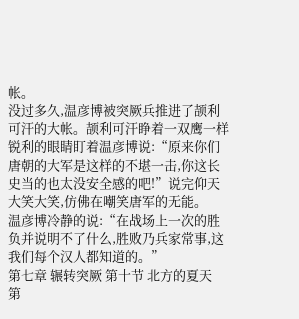帐。
没过多久,温彦博被突厥兵推进了颉利可汗的大帐。颉利可汗睁着一双鹰一样锐利的眼睛盯着温彦博说:“原来你们唐朝的大军是这样的不堪一击,你这长史当的也太没安全感的吧!”说完仰天大笑大笑,仿佛在嘲笑唐军的无能。
温彦博冷静的说:“在战场上一次的胜负并说明不了什么,胜败乃兵家常事,这我们每个汉人都知道的。”
第七章 辗转突厥 第十节 北方的夏天
第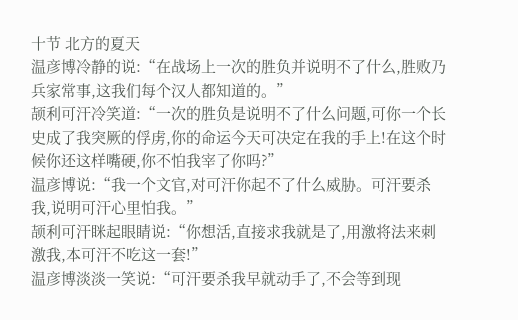十节 北方的夏天
温彦博冷静的说:“在战场上一次的胜负并说明不了什么,胜败乃兵家常事,这我们每个汉人都知道的。”
颉利可汗冷笑道:“一次的胜负是说明不了什么问题,可你一个长史成了我突厥的俘虏,你的命运今天可决定在我的手上!在这个时候你还这样嘴硬,你不怕我宰了你吗?”
温彦博说:“我一个文官,对可汗你起不了什么威胁。可汗要杀我,说明可汗心里怕我。”
颉利可汗眯起眼睛说:“你想活,直接求我就是了,用激将法来刺激我,本可汗不吃这一套!”
温彦博淡淡一笑说:“可汗要杀我早就动手了,不会等到现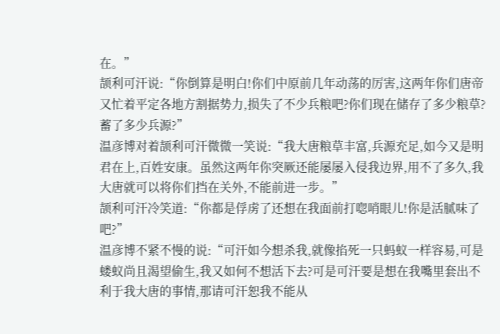在。”
颉利可汗说:“你倒算是明白!你们中原前几年动荡的厉害,这两年你们唐帝又忙着平定各地方割据势力,损失了不少兵粮吧?你们现在储存了多少粮草?蓄了多少兵源?”
温彦博对着颉利可汗微微一笑说:“我大唐粮草丰富,兵源充足,如今又是明君在上,百姓安康。虽然这两年你突厥还能屡屡入侵我边界,用不了多久,我大唐就可以将你们挡在关外,不能前进一步。”
颉利可汗冷笑道:“你都是俘虏了还想在我面前打唿哨眼儿!你是活腻味了吧?”
温彦博不紧不慢的说:“可汗如今想杀我,就像掐死一只蚂蚁一样容易,可是蝼蚁尚且渴望偷生,我又如何不想活下去?可是可汗要是想在我嘴里套出不利于我大唐的事情,那请可汗恕我不能从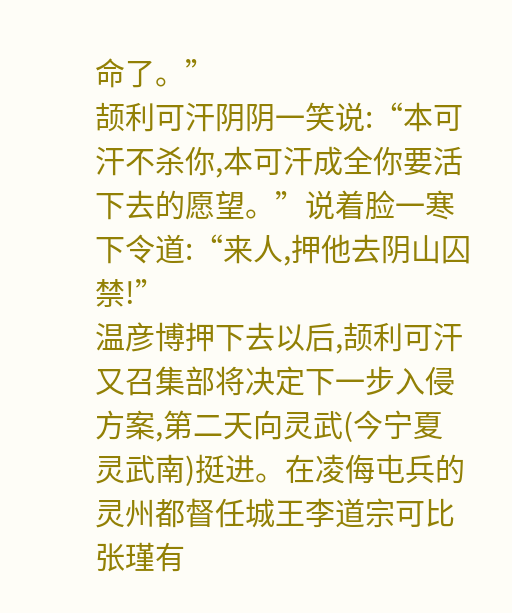命了。”
颉利可汗阴阴一笑说:“本可汗不杀你,本可汗成全你要活下去的愿望。”说着脸一寒下令道:“来人,押他去阴山囚禁!”
温彦博押下去以后,颉利可汗又召集部将决定下一步入侵方案,第二天向灵武(今宁夏灵武南)挺进。在凌侮屯兵的灵州都督任城王李道宗可比张瑾有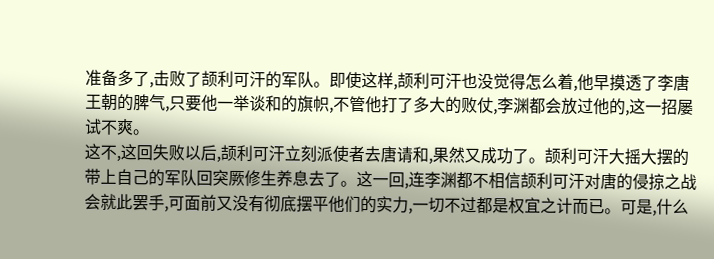准备多了,击败了颉利可汗的军队。即使这样,颉利可汗也没觉得怎么着,他早摸透了李唐王朝的脾气,只要他一举谈和的旗帜,不管他打了多大的败仗,李渊都会放过他的,这一招屡试不爽。
这不,这回失败以后,颉利可汗立刻派使者去唐请和,果然又成功了。颉利可汗大摇大摆的带上自己的军队回突厥修生养息去了。这一回,连李渊都不相信颉利可汗对唐的侵掠之战会就此罢手,可面前又没有彻底摆平他们的实力,一切不过都是权宜之计而已。可是,什么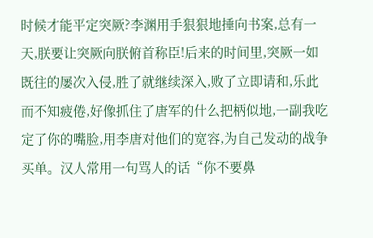时候才能平定突厥?李渊用手狠狠地捶向书案,总有一天,朕要让突厥向朕俯首称臣!后来的时间里,突厥一如既往的屡次入侵,胜了就继续深入,败了立即请和,乐此而不知疲倦,好像抓住了唐军的什么把柄似地,一副我吃定了你的嘴脸,用李唐对他们的宽容,为自己发动的战争买单。汉人常用一句骂人的话“你不要鼻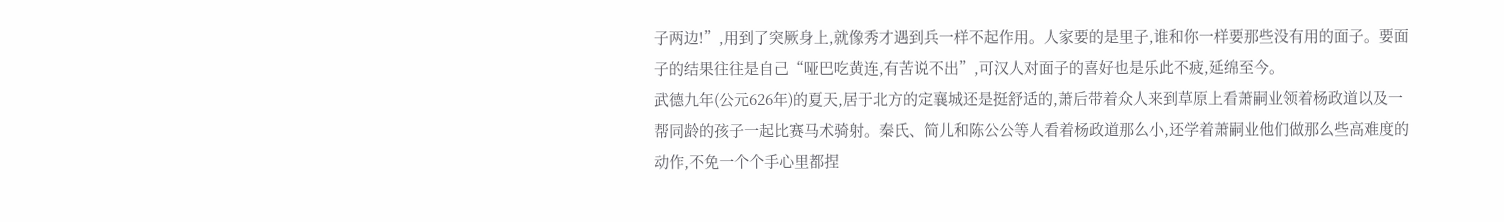子两边!”,用到了突厥身上,就像秀才遇到兵一样不起作用。人家要的是里子,谁和你一样要那些没有用的面子。要面子的结果往往是自己“哑巴吃黄连,有苦说不出”,可汉人对面子的喜好也是乐此不疲,延绵至今。
武德九年(公元626年)的夏天,居于北方的定襄城还是挺舒适的,萧后带着众人来到草原上看萧嗣业领着杨政道以及一帮同龄的孩子一起比赛马术骑射。秦氏、简儿和陈公公等人看着杨政道那么小,还学着萧嗣业他们做那么些高难度的动作,不免一个个手心里都捏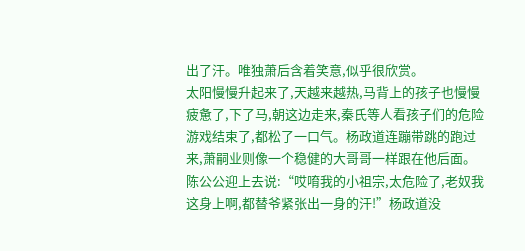出了汗。唯独萧后含着笑意,似乎很欣赏。
太阳慢慢升起来了,天越来越热,马背上的孩子也慢慢疲惫了,下了马,朝这边走来,秦氏等人看孩子们的危险游戏结束了,都松了一口气。杨政道连蹦带跳的跑过来,萧嗣业则像一个稳健的大哥哥一样跟在他后面。陈公公迎上去说:“哎唷我的小祖宗,太危险了,老奴我这身上啊,都替爷紧张出一身的汗!”杨政道没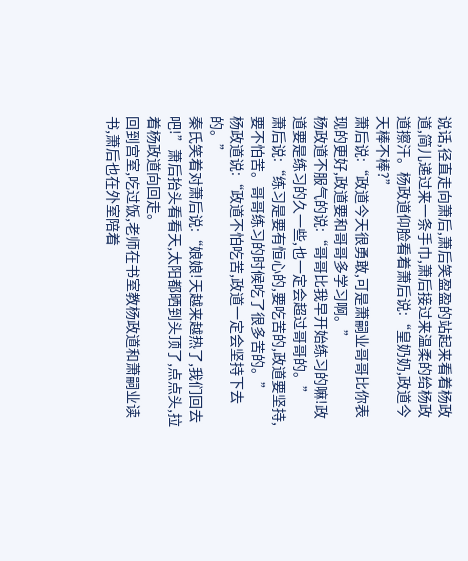说话,径直走向萧后,萧后笑盈盈的站起来看着杨政道,简儿递过来一条手巾,萧后接过来温柔的给杨政道擦汗。杨政道仰脸看着萧后说:“皇奶奶,政道今天棒不棒?”
萧后说:“政道今天很勇敢,可是萧嗣业哥哥比你表现的更好,政道要和哥哥多学习啊。”
杨政道不服气的说:“哥哥比我早开始练习的嘛!政道要是练习的久一些,也一定会超过哥哥的。”
萧后说:“练习是要有恒心的,要吃苦的,政道要坚持,要不怕苦。哥哥练习的时候吃了很多苦的。”
杨政道说:“政道不怕吃苦,政道一定会坚持下去的。”
秦氏笑着对萧后说:“娘娘!天越来越热了,我们回去吧!”萧后抬头看看天,太阳都晒到头顶了,点点头,拉着杨政道向回走。
回到宫室,吃过饭,老师在书室教杨政道和萧嗣业读书,萧后也在外室陪着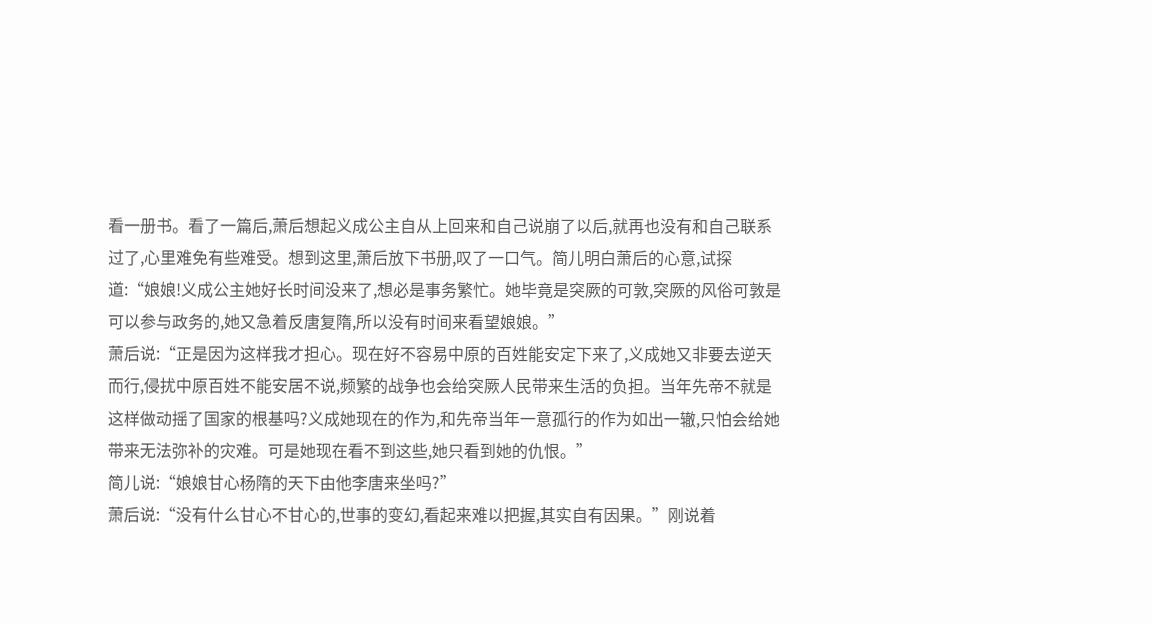看一册书。看了一篇后,萧后想起义成公主自从上回来和自己说崩了以后,就再也没有和自己联系过了,心里难免有些难受。想到这里,萧后放下书册,叹了一口气。简儿明白萧后的心意,试探道:“娘娘!义成公主她好长时间没来了,想必是事务繁忙。她毕竟是突厥的可敦,突厥的风俗可敦是可以参与政务的,她又急着反唐复隋,所以没有时间来看望娘娘。”
萧后说:“正是因为这样我才担心。现在好不容易中原的百姓能安定下来了,义成她又非要去逆天而行,侵扰中原百姓不能安居不说,频繁的战争也会给突厥人民带来生活的负担。当年先帝不就是这样做动摇了国家的根基吗?义成她现在的作为,和先帝当年一意孤行的作为如出一辙,只怕会给她带来无法弥补的灾难。可是她现在看不到这些,她只看到她的仇恨。”
简儿说:“娘娘甘心杨隋的天下由他李唐来坐吗?”
萧后说:“没有什么甘心不甘心的,世事的变幻,看起来难以把握,其实自有因果。”刚说着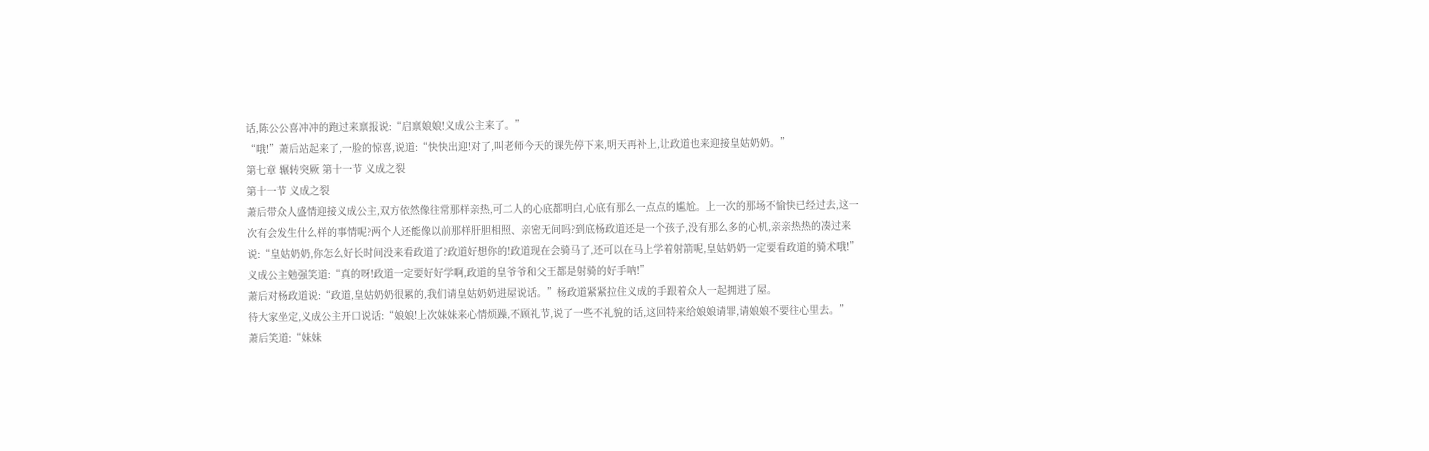话,陈公公喜冲冲的跑过来禀报说:“启禀娘娘!义成公主来了。”
“哦!”萧后站起来了,一脸的惊喜,说道:“快快出迎!对了,叫老师今天的课先停下来,明天再补上,让政道也来迎接皇姑奶奶。”
第七章 辗转突厥 第十一节 义成之裂
第十一节 义成之裂
萧后带众人盛情迎接义成公主,双方依然像往常那样亲热,可二人的心底都明白,心底有那么一点点的尴尬。上一次的那场不愉快已经过去,这一次有会发生什么样的事情呢?两个人还能像以前那样肝胆相照、亲密无间吗?到底杨政道还是一个孩子,没有那么多的心机,亲亲热热的凑过来说:“皇姑奶奶,你怎么好长时间没来看政道了?政道好想你的!政道现在会骑马了,还可以在马上学着射箭呢,皇姑奶奶一定要看政道的骑术哦!”
义成公主勉强笑道:“真的呀!政道一定要好好学啊,政道的皇爷爷和父王都是射骑的好手呐!”
萧后对杨政道说:“政道,皇姑奶奶很累的,我们请皇姑奶奶进屋说话。”杨政道紧紧拉住义成的手跟着众人一起拥进了屋。
待大家坐定,义成公主开口说话:“娘娘!上次妹妹来心情烦躁,不顾礼节,说了一些不礼貌的话,这回特来给娘娘请罪,请娘娘不要往心里去。”
萧后笑道:“妹妹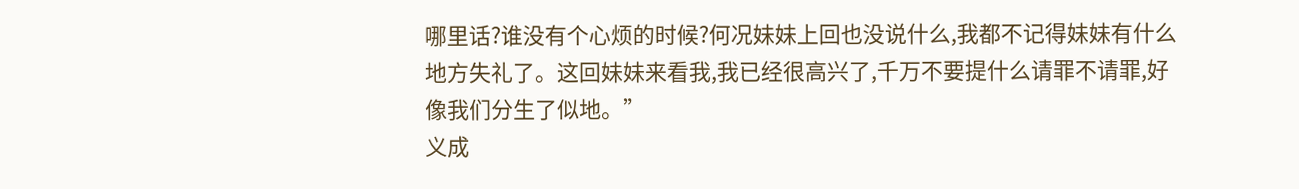哪里话?谁没有个心烦的时候?何况妹妹上回也没说什么,我都不记得妹妹有什么地方失礼了。这回妹妹来看我,我已经很高兴了,千万不要提什么请罪不请罪,好像我们分生了似地。”
义成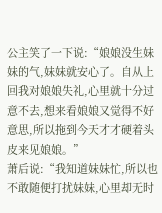公主笑了一下说:“娘娘没生妹妹的气,妹妹就安心了。自从上回我对娘娘失礼,心里就十分过意不去,想来看娘娘又觉得不好意思,所以拖到今天才才硬着头皮来见娘娘。”
萧后说:“我知道妹妹忙,所以也不敢随便打扰妹妹,心里却无时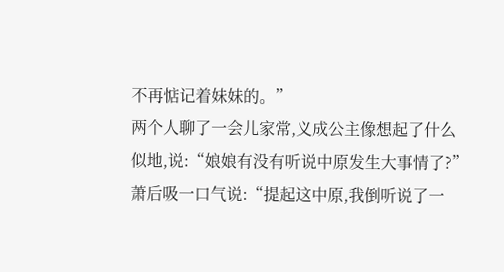不再惦记着妹妹的。”
两个人聊了一会儿家常,义成公主像想起了什么似地,说:“娘娘有没有听说中原发生大事情了?”
萧后吸一口气说:“提起这中原,我倒听说了一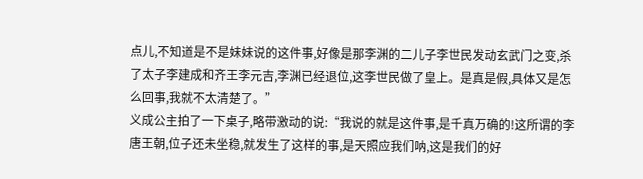点儿,不知道是不是妹妹说的这件事,好像是那李渊的二儿子李世民发动玄武门之变,杀了太子李建成和齐王李元吉,李渊已经退位,这李世民做了皇上。是真是假,具体又是怎么回事,我就不太清楚了。”
义成公主拍了一下桌子,略带激动的说:“我说的就是这件事,是千真万确的!这所谓的李唐王朝,位子还未坐稳,就发生了这样的事,是天照应我们呐,这是我们的好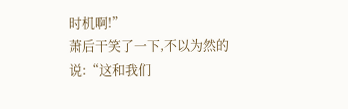时机啊!”
萧后干笑了一下,不以为然的说:“这和我们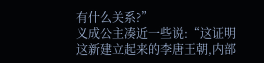有什么关系?”
义成公主凑近一些说:“这证明这新建立起来的李唐王朝,内部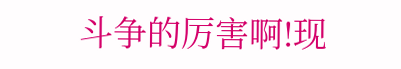斗争的厉害啊!现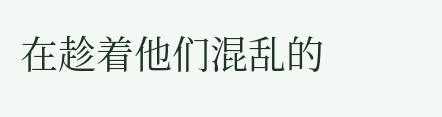在趁着他们混乱的